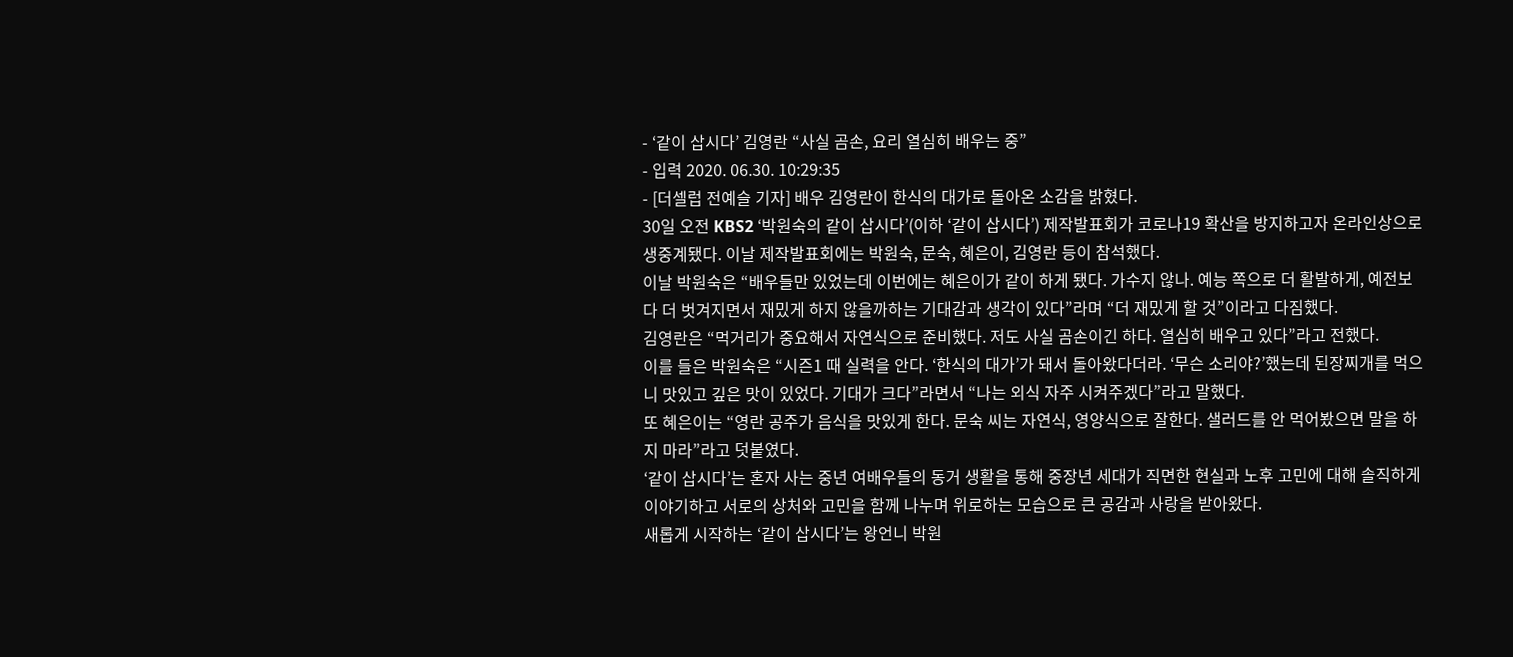- ‘같이 삽시다’ 김영란 “사실 곰손, 요리 열심히 배우는 중”
- 입력 2020. 06.30. 10:29:35
- [더셀럽 전예슬 기자] 배우 김영란이 한식의 대가로 돌아온 소감을 밝혔다.
30일 오전 KBS2 ‘박원숙의 같이 삽시다’(이하 ‘같이 삽시다’) 제작발표회가 코로나19 확산을 방지하고자 온라인상으로 생중계됐다. 이날 제작발표회에는 박원숙, 문숙, 혜은이, 김영란 등이 참석했다.
이날 박원숙은 “배우들만 있었는데 이번에는 혜은이가 같이 하게 됐다. 가수지 않나. 예능 쪽으로 더 활발하게, 예전보다 더 벗겨지면서 재밌게 하지 않을까하는 기대감과 생각이 있다”라며 “더 재밌게 할 것”이라고 다짐했다.
김영란은 “먹거리가 중요해서 자연식으로 준비했다. 저도 사실 곰손이긴 하다. 열심히 배우고 있다”라고 전했다.
이를 들은 박원숙은 “시즌1 때 실력을 안다. ‘한식의 대가’가 돼서 돌아왔다더라. ‘무슨 소리야?’했는데 된장찌개를 먹으니 맛있고 깊은 맛이 있었다. 기대가 크다”라면서 “나는 외식 자주 시켜주겠다”라고 말했다.
또 혜은이는 “영란 공주가 음식을 맛있게 한다. 문숙 씨는 자연식, 영양식으로 잘한다. 샐러드를 안 먹어봤으면 말을 하지 마라”라고 덧붙였다.
‘같이 삽시다’는 혼자 사는 중년 여배우들의 동거 생활을 통해 중장년 세대가 직면한 현실과 노후 고민에 대해 솔직하게 이야기하고 서로의 상처와 고민을 함께 나누며 위로하는 모습으로 큰 공감과 사랑을 받아왔다.
새롭게 시작하는 ‘같이 삽시다’는 왕언니 박원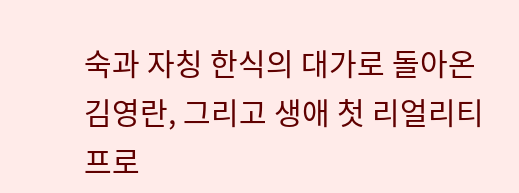숙과 자칭 한식의 대가로 돌아온 김영란, 그리고 생애 첫 리얼리티 프로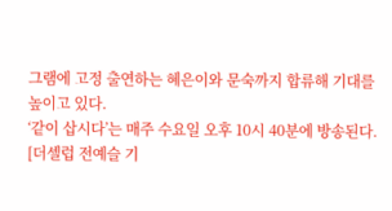그램에 고정 출연하는 혜은이와 문숙까지 합류해 기대를 높이고 있다.
‘같이 삽시다’는 매주 수요일 오후 10시 40분에 방송된다.
[더셀럽 전예슬 기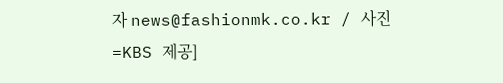자 news@fashionmk.co.kr / 사진=KBS 제공]